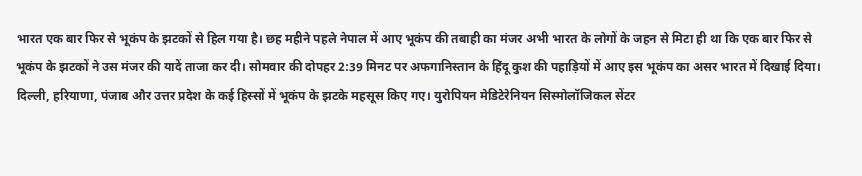भारत एक बार फिर से भूकंप के झटकों से हिल गया है। छह महीने पहले नेपाल में आए भूकंप की तबाही का मंजर अभी भारत के लोगों के जहन से मिटा ही था कि एक बार फिर से भूकंप के झटकों ने उस मंजर की यादें ताजा कर दी। सोमवार की दोपहर 2:39 मिनट पर अफगानिस्तान के हिंदू कुश की पहाड़ियों में आए इस भूकंप का असर भारत में दिखाई दिया।
दिल्ली, हरियाणा, पंजाब और उत्तर प्रदेश के कई हिस्सों में भूकंप के झटके महसूस किए गए। युरोपियन मेडिटेरेनियन सिस्मोलॉजिकल सेंटर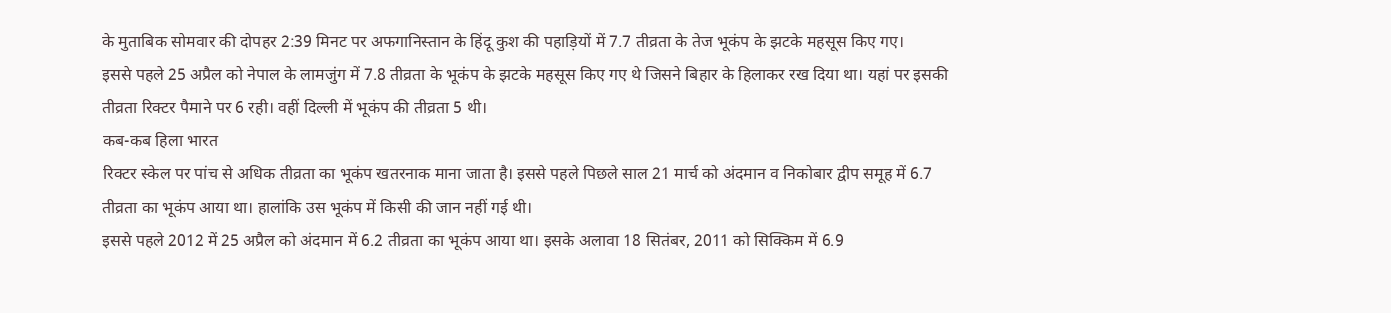के मुताबिक सोमवार की दोपहर 2:39 मिनट पर अफगानिस्तान के हिंदू कुश की पहाड़ियों में 7.7 तीव्रता के तेज भूकंप के झटके महसूस किए गए।
इससे पहले 25 अप्रैल को नेपाल के लामजुंग में 7.8 तीव्रता के भूकंप के झटके महसूस किए गए थे जिसने बिहार के हिलाकर रख दिया था। यहां पर इसकी तीव्रता रिक्टर पैमाने पर 6 रही। वहीं दिल्ली में भूकंप की तीव्रता 5 थी।
कब-कब हिला भारत
रिक्टर स्केल पर पांच से अधिक तीव्रता का भूकंप खतरनाक माना जाता है। इससे पहले पिछले साल 21 मार्च को अंदमान व निकोबार द्वीप समूह में 6.7 तीव्रता का भूकंप आया था। हालांकि उस भूकंप में किसी की जान नहीं गई थी।
इससे पहले 2012 में 25 अप्रैल को अंदमान में 6.2 तीव्रता का भूकंप आया था। इसके अलावा 18 सितंबर, 2011 को सिक्किम में 6.9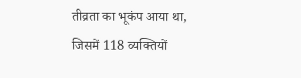तीव्रता का भूकंप आया था, जिसमें 118 व्यक्तियों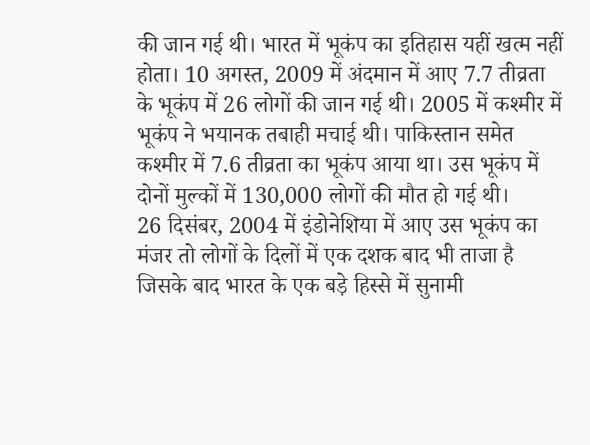की जान गई थी। भारत में भूकंप का इतिहास यहीं खत्म नहीं होता। 10 अगस्त, 2009 में अंदमान में आए 7.7 तीव्रता के भूकंप में 26 लोगों की जान गई थी। 2005 में कश्मीर में भूकंप ने भयानक तबाही मचाई थी। पाकिस्तान समेत कश्मीर में 7.6 तीव्रता का भूकंप आया था। उस भूकंप में दोनों मुल्कों में 130,000 लोगों की मौत हो गई थी।
26 दिसंबर, 2004 में इंडोनेशिया में आए उस भूकंप का मंजर तो लोगों के दिलों में एक दशक बाद भी ताजा है जिसके बाद भारत के एक बड़े हिस्से में सुनामी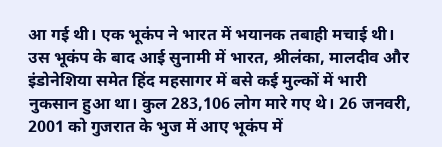आ गई थी। एक भूकंप ने भारत में भयानक तबाही मचाई थी। उस भूकंप के बाद आई सुनामी में भारत, श्रीलंका, मालदीव और इंडोनेशिया समेत हिंद महसागर में बसे कई मुल्कों में भारी नुकसान हुआ था। कुल 283,106 लोग मारे गए थे। 26 जनवरी, 2001 को गुजरात के भुज में आए भूकंप में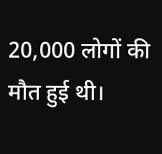20,000 लोगों की मौत हुई थी।